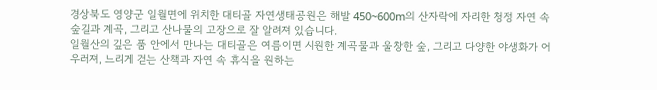경상북도 영양군 일월면에 위치한 대티골 자연생태공원은 해발 450~600m의 산자락에 자리한 청정 자연 속 숲길과 계곡, 그리고 산나물의 고장으로 잘 알려져 있습니다.
일월산의 깊은 품 안에서 만나는 대티골은 여름이면 시원한 계곡물과 울창한 숲, 그리고 다양한 야생화가 어우러져, 느리게 걷는 산책과 자연 속 휴식을 원하는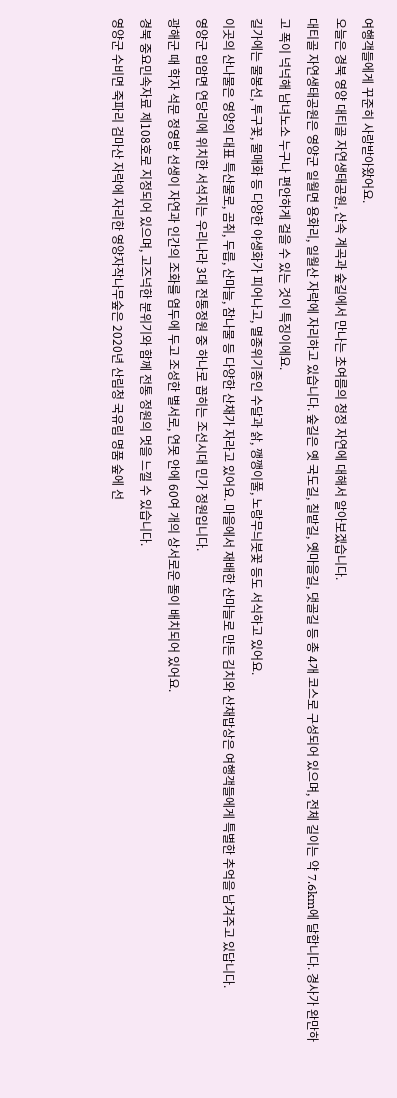여행객들에게 꾸준히 사랑받아왔어요.
오늘은 경북 영양 대티골 자연생태공원, 산속 계곡과 숲길에서 만나는 초여름의 청정 자연에 대해서 알아보겠습니다.
대티골 자연생태공원은 영양군 일월면 용화리, 일월산 자락에 자리하고 있습니다. 숲길은 옛 국도길, 칠밭길, 옛마을길, 댓골길 등 총 4개 코스로 구성되어 있으며, 전체 길이는 약 7.6km에 달합니다. 경사가 완만하고 폭이 넉넉해 남녀노소 누구나 편안하게 걸을 수 있는 것이 특징이에요.
길가에는 물봉선, 투구꽃, 물매화 등 다양한 야생화가 피어나고, 멸종위기종인 수달과 삵, 깽깽이풀, 노랑무늬붓꽃 등도 서식하고 있어요.
이곳의 산나물은 영양의 대표 특산물로, 곰취, 두릅, 산마늘, 참나물 등 다양한 산채가 자라고 있어요. 마을에서 재배한 산마늘로 만든 김치와 산채밥상은 여행객들에게 특별한 추억을 남겨주고 있답니다.
영양군 입암면 연당리에 위치한 서석지는 우리나라 3대 전통정원 중 하나로 꼽히는 조선시대 민가 정원입니다.
광해군 때 학자 석문 정영방 선생이 자연과 인간의 조화를 염두에 두고 조성한 별서로, 연못 안에 60여 개의 상서로운 돌이 배치되어 있어요.
경북 중요민속자료 제108호로 지정되어 있으며, 고즈넉한 분위기와 함께 전통 정원의 멋을 느낄 수 있습니다.
영양군 수비면 죽파리 검마산 자락에 자리한 영양자작나무숲은 2020년 산림청 국유림 명품 숲에 선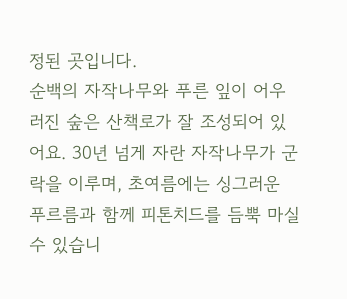정된 곳입니다.
순백의 자작나무와 푸른 잎이 어우러진 숲은 산책로가 잘 조성되어 있어요. 30년 넘게 자란 자작나무가 군락을 이루며, 초여름에는 싱그러운 푸르름과 함께 피톤치드를 듬뿍 마실 수 있습니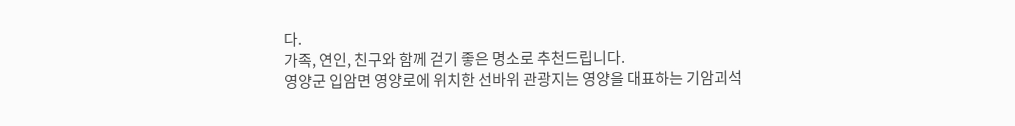다.
가족, 연인, 친구와 함께 걷기 좋은 명소로 추천드립니다.
영양군 입암면 영양로에 위치한 선바위 관광지는 영양을 대표하는 기암괴석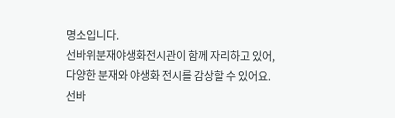명소입니다.
선바위분재야생화전시관이 함께 자리하고 있어, 다양한 분재와 야생화 전시를 감상할 수 있어요.
선바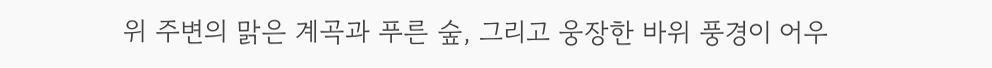위 주변의 맑은 계곡과 푸른 숲, 그리고 웅장한 바위 풍경이 어우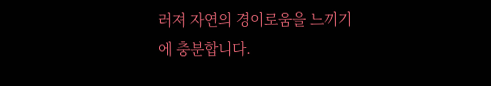러져 자연의 경이로움을 느끼기에 충분합니다.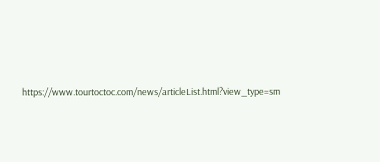https://www.tourtoctoc.com/news/articleList.html?view_type=sm